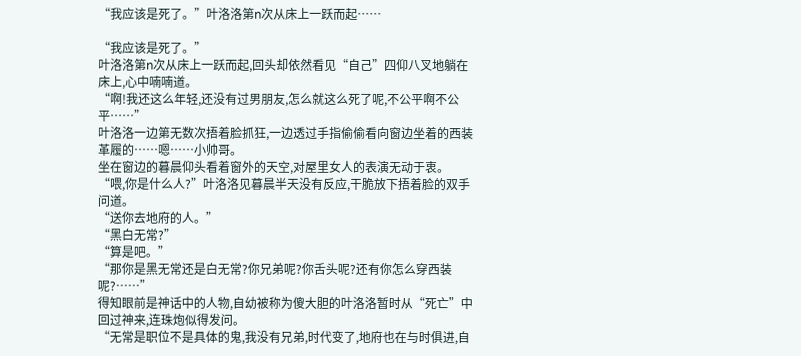“我应该是死了。”叶洛洛第n次从床上一跃而起……

“我应该是死了。”
叶洛洛第n次从床上一跃而起,回头却依然看见“自己”四仰八叉地躺在床上,心中喃喃道。
“啊!我还这么年轻,还没有过男朋友,怎么就这么死了呢,不公平啊不公平……”
叶洛洛一边第无数次捂着脸抓狂,一边透过手指偷偷看向窗边坐着的西装革履的……嗯……小帅哥。
坐在窗边的暮晨仰头看着窗外的天空,对屋里女人的表演无动于衷。
“喂,你是什么人?”叶洛洛见暮晨半天没有反应,干脆放下捂着脸的双手问道。
“送你去地府的人。”
“黑白无常?”
“算是吧。”
“那你是黑无常还是白无常?你兄弟呢?你舌头呢?还有你怎么穿西装呢?……”
得知眼前是神话中的人物,自幼被称为傻大胆的叶洛洛暂时从“死亡”中回过神来,连珠炮似得发问。
“无常是职位不是具体的鬼,我没有兄弟,时代变了,地府也在与时俱进,自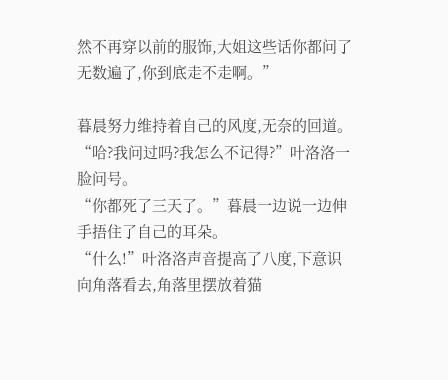然不再穿以前的服饰,大姐这些话你都问了无数遍了,你到底走不走啊。”

暮晨努力维持着自己的风度,无奈的回道。
“哈?我问过吗?我怎么不记得?”叶洛洛一脸问号。
“你都死了三天了。”暮晨一边说一边伸手捂住了自己的耳朵。
“什么!”叶洛洛声音提高了八度,下意识向角落看去,角落里摆放着猫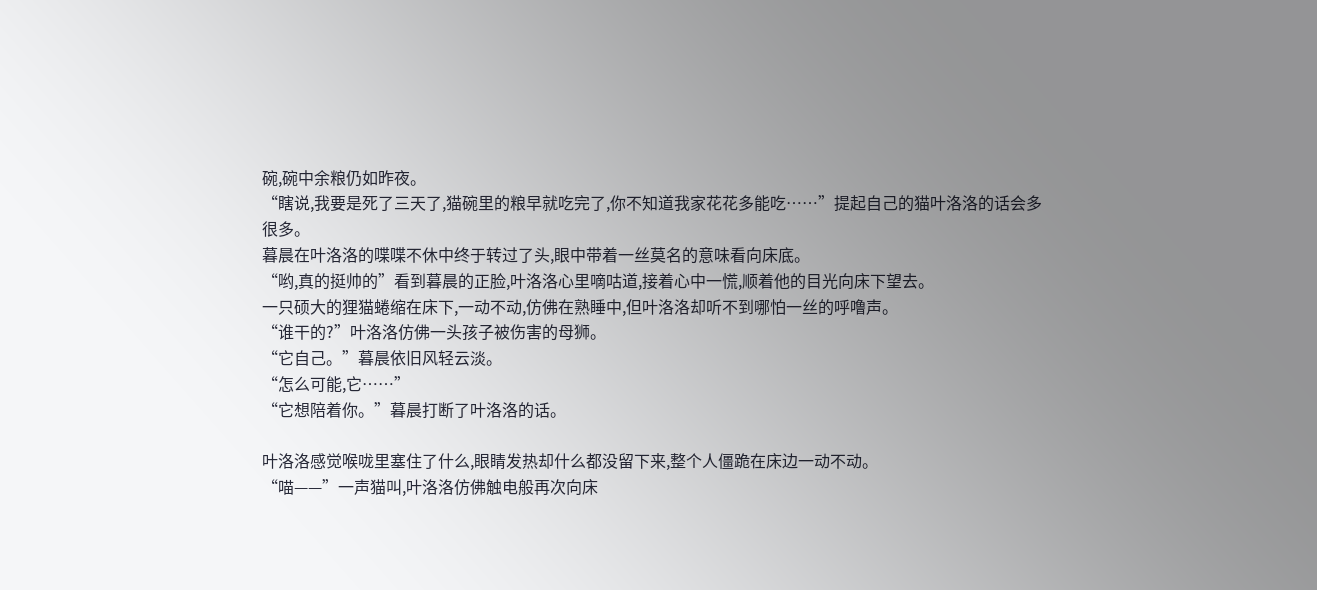碗,碗中余粮仍如昨夜。
“瞎说,我要是死了三天了,猫碗里的粮早就吃完了,你不知道我家花花多能吃……”提起自己的猫叶洛洛的话会多很多。
暮晨在叶洛洛的喋喋不休中终于转过了头,眼中带着一丝莫名的意味看向床底。
“哟,真的挺帅的”看到暮晨的正脸,叶洛洛心里嘀咕道,接着心中一慌,顺着他的目光向床下望去。
一只硕大的狸猫蜷缩在床下,一动不动,仿佛在熟睡中,但叶洛洛却听不到哪怕一丝的呼噜声。
“谁干的?”叶洛洛仿佛一头孩子被伤害的母狮。
“它自己。”暮晨依旧风轻云淡。
“怎么可能,它……”
“它想陪着你。”暮晨打断了叶洛洛的话。

叶洛洛感觉喉咙里塞住了什么,眼睛发热却什么都没留下来,整个人僵跪在床边一动不动。
“喵——”一声猫叫,叶洛洛仿佛触电般再次向床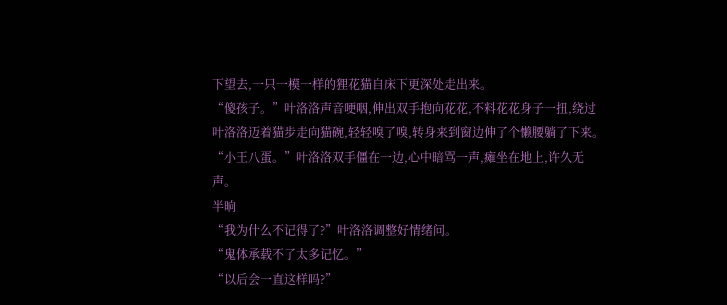下望去,一只一模一样的狸花猫自床下更深处走出来。
“傻孩子。”叶洛洛声音哽咽,伸出双手抱向花花,不料花花身子一扭,绕过叶洛洛迈着猫步走向猫碗,轻轻嗅了嗅,转身来到窗边伸了个懒腰躺了下来。
“小王八蛋。”叶洛洛双手僵在一边,心中暗骂一声,瘫坐在地上,许久无声。
半晌
“我为什么不记得了?”叶洛洛调整好情绪问。
“鬼体承载不了太多记忆。”
“以后会一直这样吗?”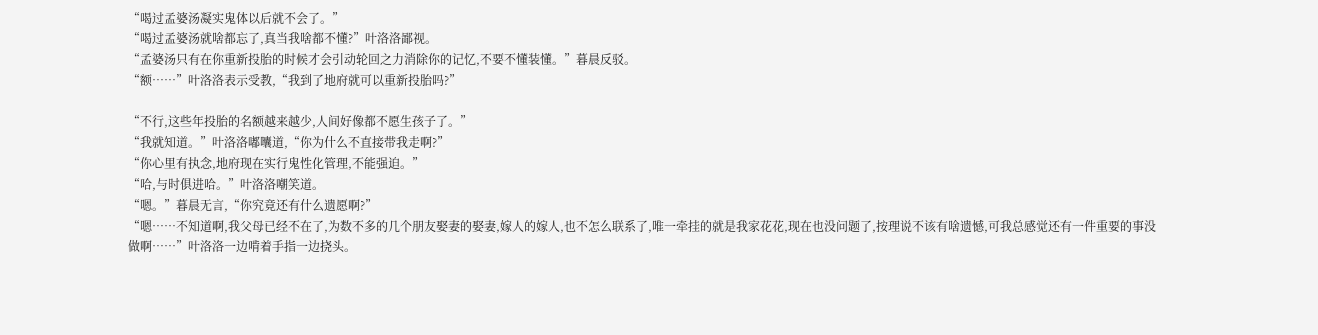“喝过孟婆汤凝实鬼体以后就不会了。”
“喝过孟婆汤就啥都忘了,真当我啥都不懂?”叶洛洛鄙视。
“孟婆汤只有在你重新投胎的时候才会引动轮回之力消除你的记忆,不要不懂装懂。”暮晨反驳。
“额……”叶洛洛表示受教,“我到了地府就可以重新投胎吗?”

“不行,这些年投胎的名额越来越少,人间好像都不愿生孩子了。”
“我就知道。”叶洛洛嘟囔道,“你为什么不直接带我走啊?”
“你心里有执念,地府现在实行鬼性化管理,不能强迫。”
“哈,与时俱进哈。”叶洛洛嘲笑道。
“嗯。”暮晨无言,“你究竟还有什么遗愿啊?”
“嗯……不知道啊,我父母已经不在了,为数不多的几个朋友娶妻的娶妻,嫁人的嫁人,也不怎么联系了,唯一牵挂的就是我家花花,现在也没问题了,按理说不该有啥遗憾,可我总感觉还有一件重要的事没做啊……”叶洛洛一边啃着手指一边挠头。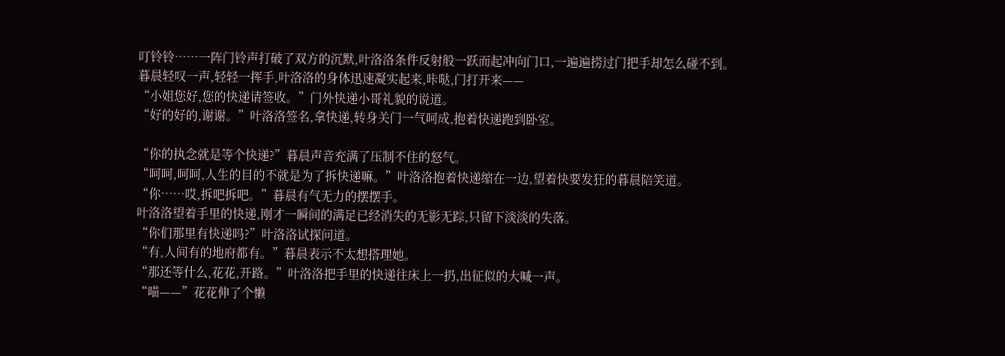叮铃铃……一阵门铃声打破了双方的沉默,叶洛洛条件反射般一跃而起冲向门口,一遍遍捞过门把手却怎么碰不到。
暮晨轻叹一声,轻轻一挥手,叶洛洛的身体迅速凝实起来,咔哒,门打开来——
“小姐您好,您的快递请签收。”门外快递小哥礼貌的说道。
“好的好的,谢谢。”叶洛洛签名,拿快递,转身关门一气呵成,抱着快递跑到卧室。

“你的执念就是等个快递?”暮晨声音充满了压制不住的怒气。
“呵呵,呵呵,人生的目的不就是为了拆快递嘛。”叶洛洛抱着快递缩在一边,望着快要发狂的暮晨陪笑道。
“你……哎,拆吧拆吧。”暮晨有气无力的摆摆手。
叶洛洛望着手里的快递,刚才一瞬间的满足已经消失的无影无踪,只留下淡淡的失落。
“你们那里有快递吗?”叶洛洛试探问道。
“有,人间有的地府都有。”暮晨表示不太想搭理她。
“那还等什么,花花,开路。”叶洛洛把手里的快递往床上一扔,出征似的大喊一声。
“喵——”花花伸了个懒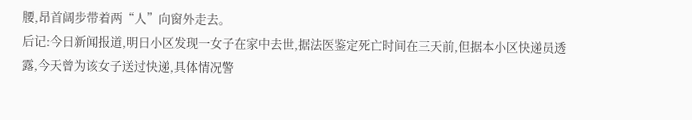腰,昂首阔步带着两“人”向窗外走去。
后记:今日新闻报道,明日小区发现一女子在家中去世,据法医鉴定死亡时间在三天前,但据本小区快递员透露,今天曾为该女子送过快递,具体情况警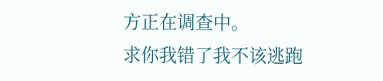方正在调查中。
求你我错了我不该逃跑